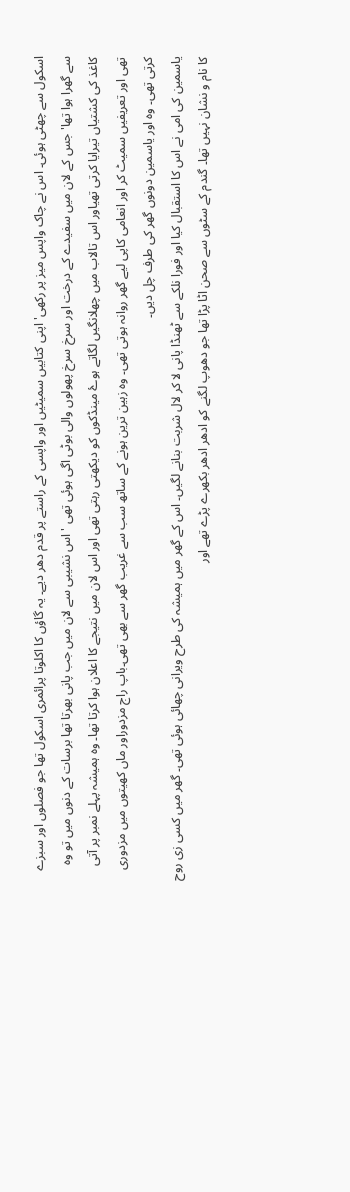اسکول سے چھٹی ہوئی۔ اس نے چاک واپس میز پر رکھی' اپنی کتابیں سمیٹیں اور واپسی کے راستے پر قدم دھر دیے۔ یہ گاؤں کا اکلوتا پرائمری اسکول تھا جو فصلوں اور سبزے سے گھرا ہوا تھا' جس کے لان میں سفیدے کے درخت اور سرخ سرخ پھولوں والی بوٹی اگی ہوئی تھی ' اس نشیبی سے لان میں جب پانی بھرتا تھا برسات کے دنوں میں تو وہ کاغذ کی کشتیاں تیرایا کرتی تھیاور اس تالاب میں چھلانگیں لگاتے ہوۓ مینڈکوں کو دیکھتی رہتی تھی اور اس لان میں نتیجے کا اعلان ہوا کرتا تھا۔ وہ ہمیشہ پہلے نمبر پر آتی تھی اور تعریفیں سمیٹ کر اور انعامی کاپی لیے گھر روانہ ہوتی تھی۔ وہ زہین ترین ہونے کے ساتھ سب سے غریب گھر سے بھی تھی۔باپ راج مزدوراور ماں کھیتوں میں مزدوری کرتی تھی۔ وہ اور یاسمین دونوں گھر کی طرف چل دیں۔
یاسمین کی امی نے اس کا استقبال کیا اور فورا نلکے سے ٹھنڈا پانی لا کر لال شربت بنانے لگیں۔ اس کے گھر میں ہمیشہ کی طرح ویرانی چھائی ہوئی تھی۔ گھر میں کسی زی روح کا نام و نشان نہیں تھا۔ گندم کے سٹوں سے صحن اٹا پڑا تھا جو دھوپ لگنے کو ادھر ادھر بکھرے پڑے تھے اور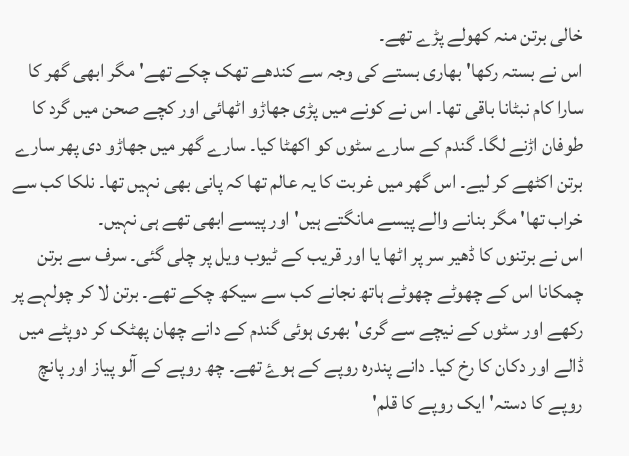خالی برتن منہ کھولے پڑے تھے۔
اس نے بستہ رکھا' بھاری بستے کی وجہ سے کندھے تھک چکے تھے' مگر ابھی گھر کا سارا کام نبٹانا باقی تھا۔ اس نے کونے میں پڑی جھاڑو اٹھائی اور کچے صحن میں گرد کا طوفان اڑنے لگا۔ گندم کے سارے سٹوں کو اکھٹا کیا۔ سارے گھر میں جھاڑو دی پھر سارے برتن اکٹھے کر لیے۔ اس گھر میں غربت کا یہ عالم تھا کہ پانی بھی نہیں تھا۔ نلکا کب سے خراب تھا' مگر بنانے والے پیسے مانگتے ہیں' اور پیسے ابھی تھے ہی نہیں۔
اس نے برتنوں کا ڈھیر سر پر اٹھا یا اور قریب کے ٹیوب ویل پر چلی گئی۔ سرف سے برتن چمکانا اس کے چھوٹے چھوٹے ہاتھ نجانے کب سے سیکھ چکے تھے۔ برتن لا کر چولہے پر رکھے اور سٹوں کے نیچے سے گری' بھری ہوئی گندم کے دانے چھان پھٹک کر دوپٹے میں ڈالے اور دکان کا رخ کیا۔ دانے پندرہ روپے کے ہوۓ تھے۔ چھ روپے کے آلو پیاز اور پانچ روپے کا دستہ' ایک روپے کا قلم'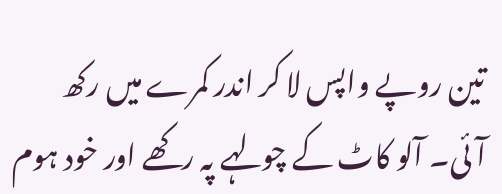تین روپے واپس لا کر اندر کمرے میں رکھ آئی۔ آلو کاٹ کے چولہے پہ رکھے اور خود ہوم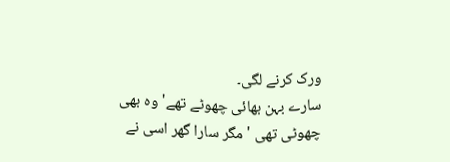ورک کرنے لگی۔
سارے بہن بھائی چھوٹے تھے' وہ بھی چھوٹی تھی ' مگر سارا گھر اسی نے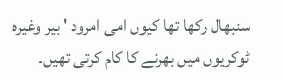سنبھال رکھا تھا کیوں امی امرود ' بیر وغیرہ ٹوکریوں میں بھرنے کا کام کرتی تھیں۔